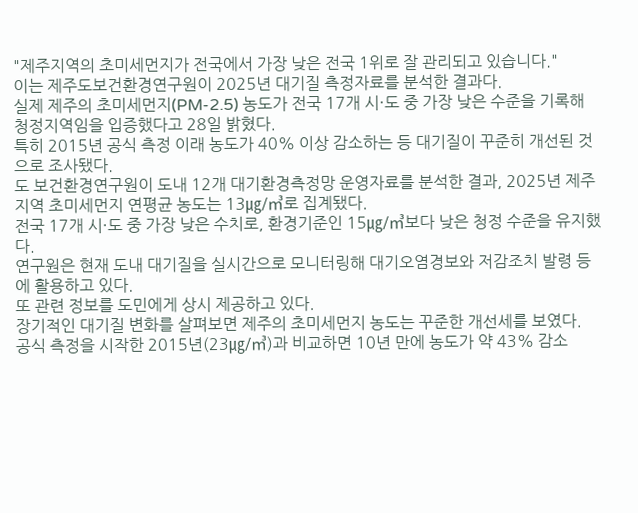"제주지역의 초미세먼지가 전국에서 가장 낮은 전국 1위로 잘 관리되고 있습니다."
이는 제주도보건환경연구원이 2025년 대기질 측정자료를 분석한 결과다.
실제 제주의 초미세먼지(PM-2.5) 농도가 전국 17개 시·도 중 가장 낮은 수준을 기록해 청정지역임을 입증했다고 28일 밝혔다.
특히 2015년 공식 측정 이래 농도가 40% 이상 감소하는 등 대기질이 꾸준히 개선된 것으로 조사됐다.
도 보건환경연구원이 도내 12개 대기환경측정망 운영자료를 분석한 결과, 2025년 제주지역 초미세먼지 연평균 농도는 13㎍/㎥로 집계됐다.
전국 17개 시·도 중 가장 낮은 수치로, 환경기준인 15㎍/㎥보다 낮은 청정 수준을 유지했다.
연구원은 현재 도내 대기질을 실시간으로 모니터링해 대기오염경보와 저감조치 발령 등에 활용하고 있다.
또 관련 정보를 도민에게 상시 제공하고 있다.
장기적인 대기질 변화를 살펴보면 제주의 초미세먼지 농도는 꾸준한 개선세를 보였다.
공식 측정을 시작한 2015년(23㎍/㎥)과 비교하면 10년 만에 농도가 약 43% 감소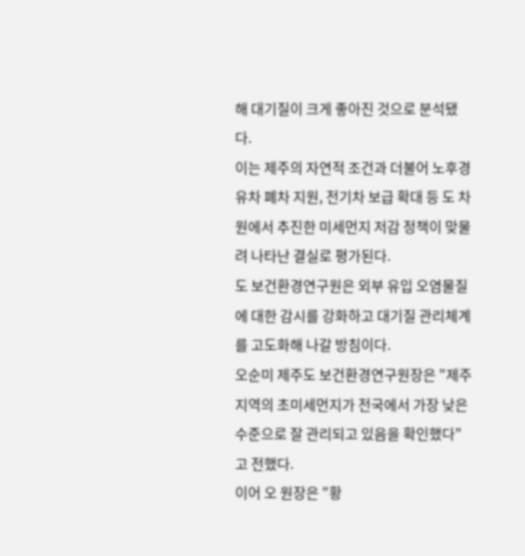해 대기질이 크게 좋아진 것으로 분석됐다.
이는 제주의 자연적 조건과 더불어 노후경유차 폐차 지원, 전기차 보급 확대 등 도 차원에서 추진한 미세먼지 저감 정책이 맞물려 나타난 결실로 평가된다.
도 보건환경연구원은 외부 유입 오염물질에 대한 감시를 강화하고 대기질 관리체계를 고도화해 나갈 방침이다.
오순미 제주도 보건환경연구원장은 "제주지역의 초미세먼지가 전국에서 가장 낮은 수준으로 잘 관리되고 있음을 확인했다"고 전했다.
이어 오 원장은 "황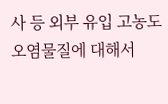사 등 외부 유입 고농도 오염물질에 대해서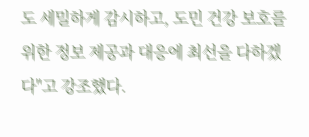도 세밀하게 감시하고, 도민 건강 보호를 위한 정보 제공과 대응에 최선을 다하겠다"고 강조했다.